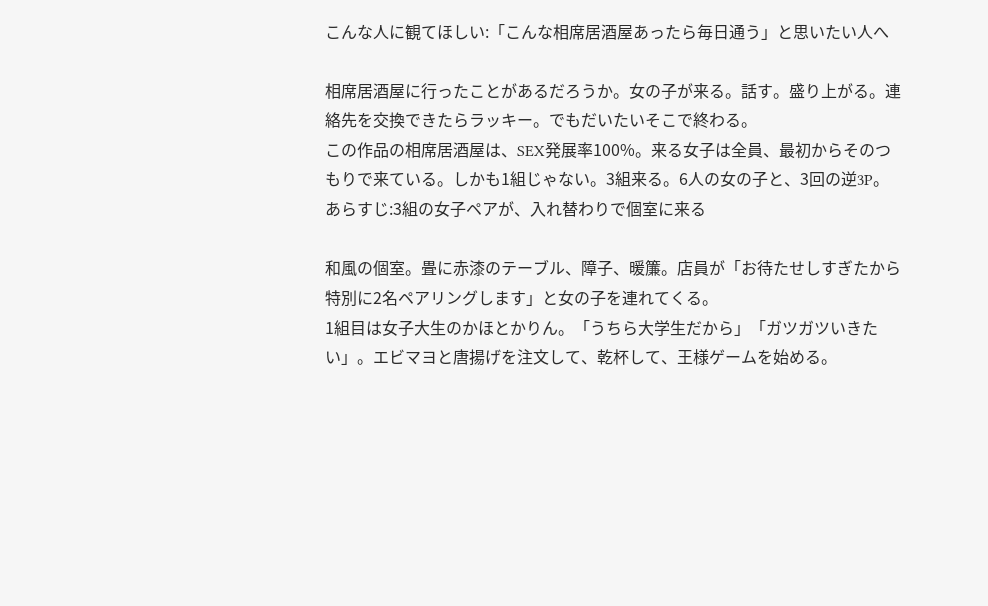こんな人に観てほしい:「こんな相席居酒屋あったら毎日通う」と思いたい人へ

相席居酒屋に行ったことがあるだろうか。女の子が来る。話す。盛り上がる。連絡先を交換できたらラッキー。でもだいたいそこで終わる。
この作品の相席居酒屋は、SEX発展率100%。来る女子は全員、最初からそのつもりで来ている。しかも1組じゃない。3組来る。6人の女の子と、3回の逆3P。
あらすじ:3組の女子ペアが、入れ替わりで個室に来る

和風の個室。畳に赤漆のテーブル、障子、暖簾。店員が「お待たせしすぎたから特別に2名ペアリングします」と女の子を連れてくる。
1組目は女子大生のかほとかりん。「うちら大学生だから」「ガツガツいきたい」。エビマヨと唐揚げを注文して、乾杯して、王様ゲームを始める。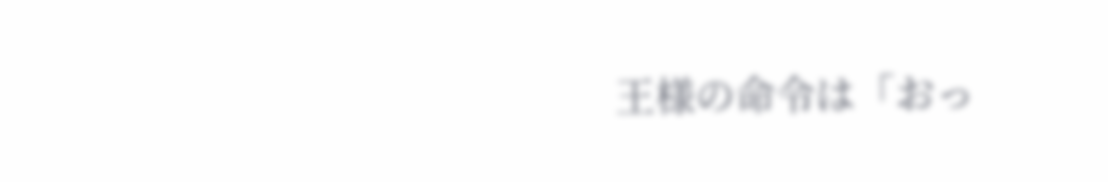王様の命令は「おっ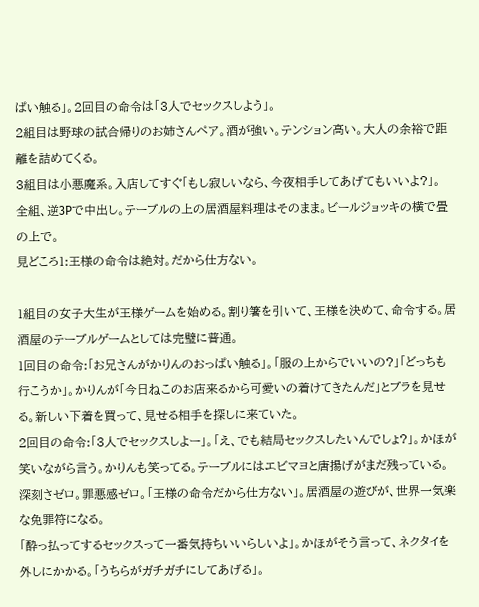ぱい触る」。2回目の命令は「3人でセックスしよう」。
2組目は野球の試合帰りのお姉さんペア。酒が強い。テンション高い。大人の余裕で距離を詰めてくる。
3組目は小悪魔系。入店してすぐ「もし寂しいなら、今夜相手してあげてもいいよ?」。
全組、逆3Pで中出し。テーブルの上の居酒屋料理はそのまま。ビールジョッキの横で畳の上で。
見どころ1:王様の命令は絶対。だから仕方ない。

1組目の女子大生が王様ゲームを始める。割り箸を引いて、王様を決めて、命令する。居酒屋のテーブルゲームとしては完璧に普通。
1回目の命令:「お兄さんがかりんのおっぱい触る」。「服の上からでいいの?」「どっちも行こうか」。かりんが「今日ねこのお店来るから可愛いの着けてきたんだ」とブラを見せる。新しい下着を買って、見せる相手を探しに来ていた。
2回目の命令:「3人でセックスしよー」。「え、でも結局セックスしたいんでしょ?」。かほが笑いながら言う。かりんも笑ってる。テーブルにはエビマヨと唐揚げがまだ残っている。深刻さゼロ。罪悪感ゼロ。「王様の命令だから仕方ない」。居酒屋の遊びが、世界一気楽な免罪符になる。
「酔っ払ってするセックスって一番気持ちいいらしいよ」。かほがそう言って、ネクタイを外しにかかる。「うちらがガチガチにしてあげる」。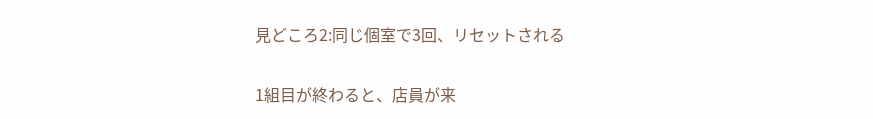見どころ2:同じ個室で3回、リセットされる

1組目が終わると、店員が来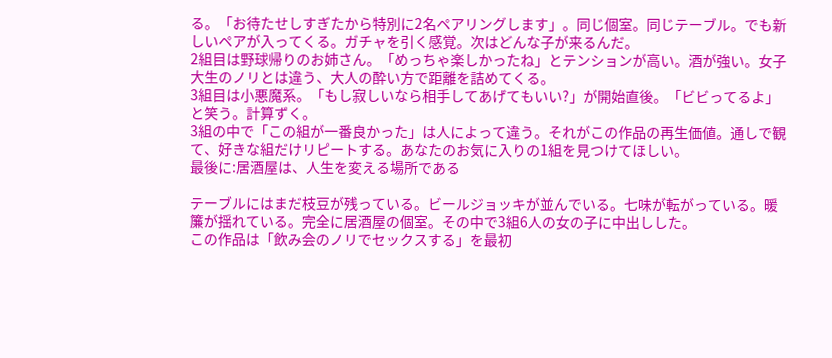る。「お待たせしすぎたから特別に2名ペアリングします」。同じ個室。同じテーブル。でも新しいペアが入ってくる。ガチャを引く感覚。次はどんな子が来るんだ。
2組目は野球帰りのお姉さん。「めっちゃ楽しかったね」とテンションが高い。酒が強い。女子大生のノリとは違う、大人の酔い方で距離を詰めてくる。
3組目は小悪魔系。「もし寂しいなら相手してあげてもいい?」が開始直後。「ビビってるよ」と笑う。計算ずく。
3組の中で「この組が一番良かった」は人によって違う。それがこの作品の再生価値。通しで観て、好きな組だけリピートする。あなたのお気に入りの1組を見つけてほしい。
最後に:居酒屋は、人生を変える場所である

テーブルにはまだ枝豆が残っている。ビールジョッキが並んでいる。七味が転がっている。暖簾が揺れている。完全に居酒屋の個室。その中で3組6人の女の子に中出しした。
この作品は「飲み会のノリでセックスする」を最初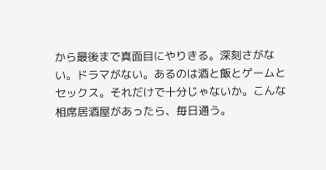から最後まで真面目にやりきる。深刻さがない。ドラマがない。あるのは酒と飯とゲームとセックス。それだけで十分じゃないか。こんな相席居酒屋があったら、毎日通う。